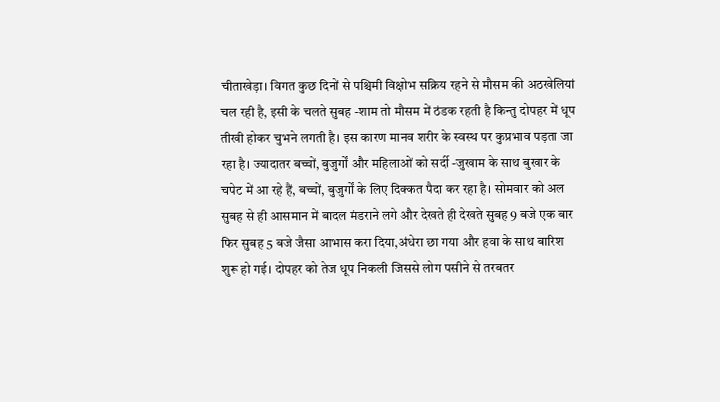चीताखेड़ा। विगत कुछ दिनों से पश्चिमी विक्षोभ सक्रिय रहने से मौसम की अठखेलियां चल रही है, इसी के चलते सुबह -शाम तो मौसम में ठंडक रहती है किन्तु दोपहर में धूप तीखी होकर चुभने लगती है। इस कारण मानव शरीर के स्वस्थ पर कुप्रभाव पड़ता जा रहा है। ज्यादातर बच्चों, बुजुर्गों और महिलाओं को सर्दी -जुखाम के साथ बुखार के चपेट में आ रहे हैं, बच्चों, बुजुर्गों के लिए दिक्कत पैदा कर रहा है। सोमवार को अल सुबह से ही आसमान में बादल मंडराने लगे और देखते ही देखते सुबह 9 बजे एक बार फिर सुबह 5 बजे जैसा आभास करा दिया,अंधेरा छा गया और हवा के साथ बारिश शुरू हो गई। दोपहर को तेज धूप निकली जिससे लोग पसीने से तरबतर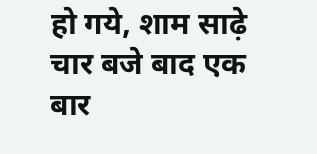हो गये, शाम साढ़े चार बजे बाद एक बार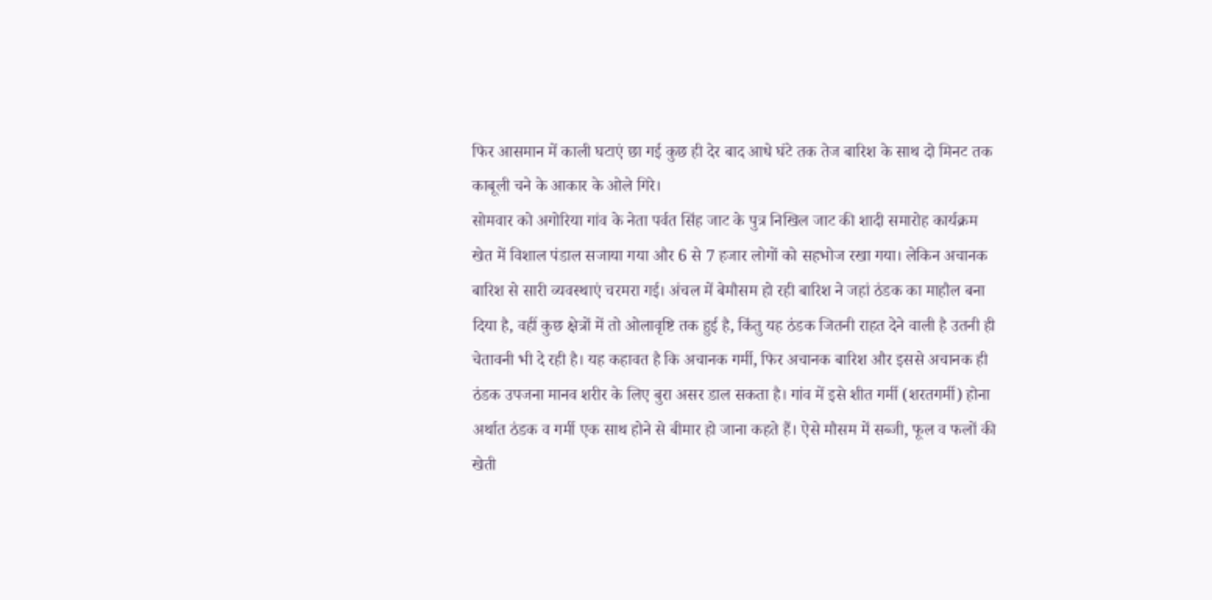फिर आसमान में काली घटाएं छा गई कुछ ही देर बाद आधे घंटे तक तेज बारिश के साथ दो मिनट तक काबूली चने के आकार के ओले गिरे।
सोमवार को अगोरिया गांव के नेता पर्वत सिंह जाट के पुत्र निखिल जाट की शादी समारोह कार्यक्रम खेत में विशाल पंडाल सजाया गया और 6 से 7 हजार लोगों को सहभोज रखा गया। लेकिन अचानक बारिश से सारी व्यवस्थाएं चरमरा गई। अंचल में बेमौसम हो रही बारिश ने जहां ठंडक का माहौल बना दिया है, वहीं कुछ क्षेत्रों में तो ओलावृष्टि तक हुई है, किंतु यह ठंडक जितनी राहत देने वाली है उतनी ही चेतावनी भी दे रही है। यह कहावत है कि अचानक गर्मी, फिर अचानक बारिश और इससे अचानक ही ठंडक उपजना मानव शरीर के लिए बुरा असर डाल सकता है। गांव में इसे शीत गर्मी (शरतगर्मी) होना अर्थात ठंडक व गर्मी एक साथ होने से बीमार हो जाना कहते हैं। ऐसे मौसम में सब्जी, फूल व फलों की खेती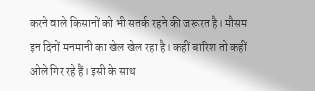करने वाले किसानों को भी सतर्क रहने की जरूरत है। मौसम इन दिनों मनमानी का खेल खेल रहा है। कहीं बारिश तो कहीं ओले गिर रहे हैं। इसी के साथ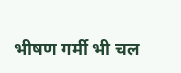भीषण गर्मी भी चल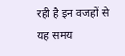रही है इन वजहों से यह समय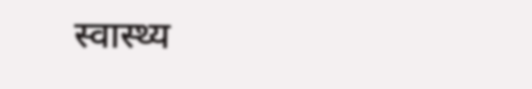स्वास्थ्य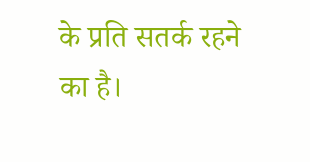के प्रति सतर्क रहने का है।